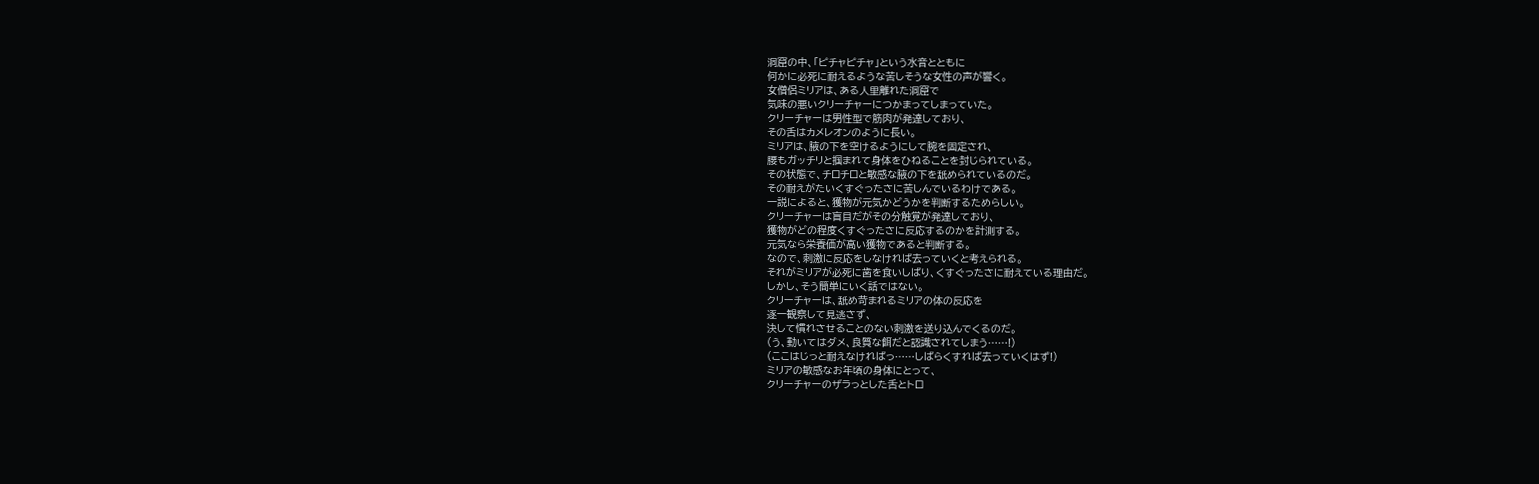洞窟の中、「ピチャピチャ」という水音とともに
何かに必死に耐えるような苦しそうな女性の声が響く。
女僧侶ミリアは、ある人里離れた洞窟で
気味の悪いクリーチャーにつかまってしまっていた。
クリーチャーは男性型で筋肉が発達しており、
その舌はカメレオンのように長い。
ミリアは、腋の下を空けるようにして腕を固定され、
腰もガッチリと掴まれて身体をひねることを封じられている。
その状態で、チロチロと敏感な腋の下を舐められているのだ。
その耐えがたいくすぐったさに苦しんでいるわけである。
一説によると、獲物が元気かどうかを判断するためらしい。
クリーチャーは盲目だがその分触覚が発達しており、
獲物がどの程度くすぐったさに反応するのかを計測する。
元気なら栄養価が高い獲物であると判断する。
なので、刺激に反応をしなければ去っていくと考えられる。
それがミリアが必死に歯を食いしばり、くすぐったさに耐えている理由だ。
しかし、そう簡単にいく話ではない。
クリーチャーは、舐め苛まれるミリアの体の反応を
逐一観察して見逃さず、
決して慣れさせることのない刺激を送り込んでくるのだ。
(う、動いてはダメ、良質な餌だと認識されてしまう……!)
(ここはじっと耐えなければっ……しばらくすれば去っていくはず!)
ミリアの敏感なお年頃の身体にとって、
クリーチャーのザラっとした舌とトロ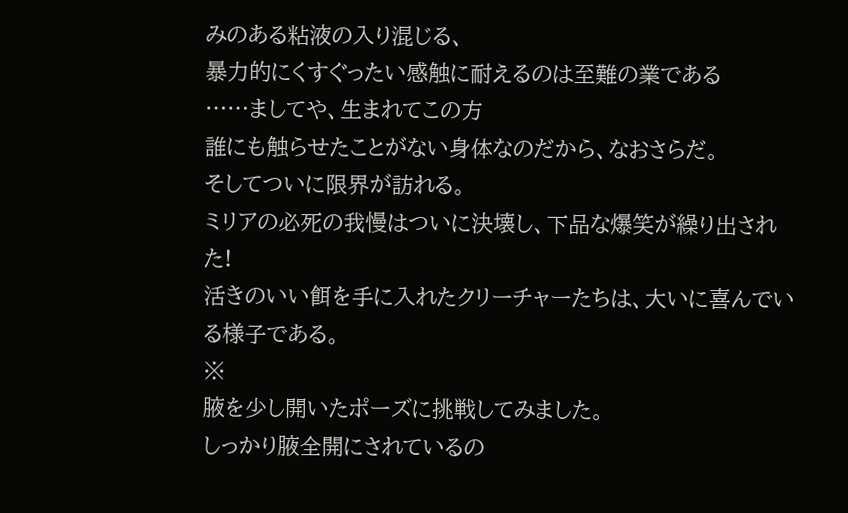みのある粘液の入り混じる、
暴力的にくすぐったい感触に耐えるのは至難の業である
……ましてや、生まれてこの方
誰にも触らせたことがない身体なのだから、なおさらだ。
そしてついに限界が訪れる。
ミリアの必死の我慢はついに決壊し、下品な爆笑が繰り出された!
活きのいい餌を手に入れたクリーチャーたちは、大いに喜んでいる様子である。
※
腋を少し開いたポーズに挑戦してみました。
しっかり腋全開にされているの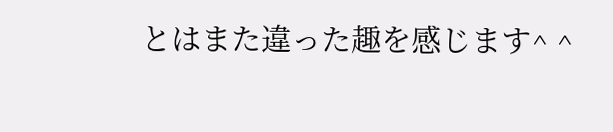とはまた違った趣を感じます^ ^